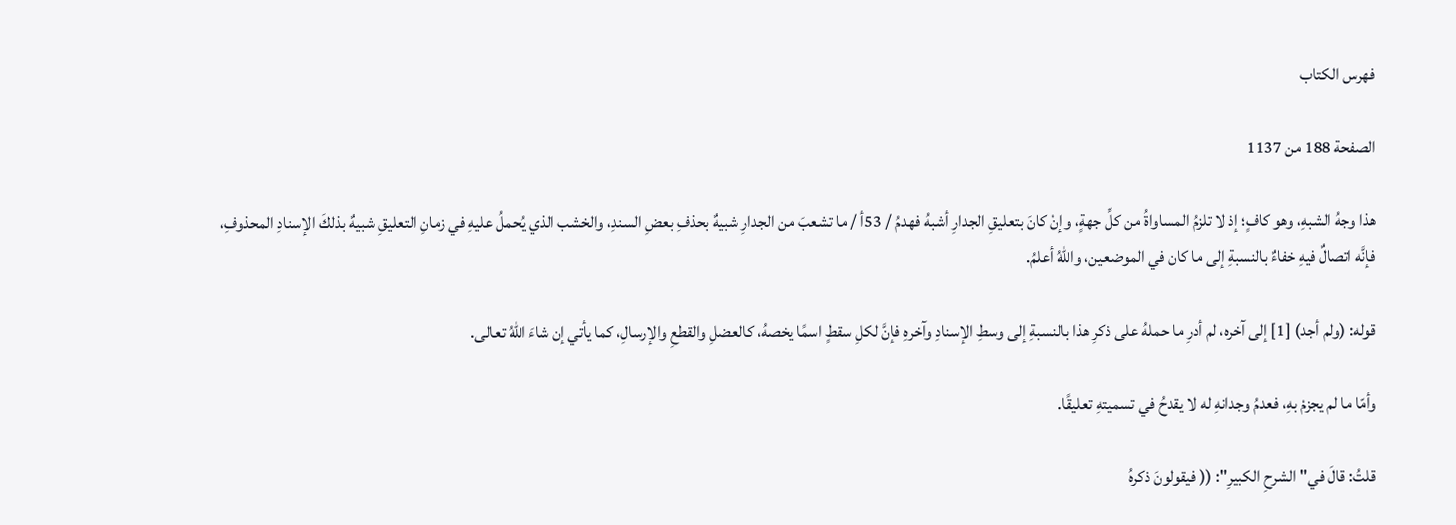فهرس الكتاب

الصفحة 188 من 1137

هذا وجهُ الشبهِ، وهو كافٍ؛ إذ لا تلزمُ المساواةُ من كلِّ جهةٍ، وإنْ كانَ بتعليقِ الجدارِ أشبهُ فهدمُ / 53أ / ما تشعبَ من الجدارِ شبيهٌ بحذفِ بعضِ السندِ، والخشب الذي يُحملُ عليهِ في زمانِ التعليقِ شبيهٌ بذلكَ الإسنادِ المحذوفِ، فإنَّه اتصالٌ فيهِ خفاءٌ بالنسبةِ إلى ما كان في الموضعين، واللهُ أعلمُ.

قوله: (ولم أجد) [1] إلى آخره، لم أدرِ ما حملهُ على ذكرِ هذا بالنسبةِ إلى وسطِ الإسنادِ وآخرهِ فإنَّ لكلِ سقطٍ اسمًا يخصهُ، كالعضلِ والقطعِ والإرسالِ، كما يأتي إن شاءَ اللهُ تعالى.

وأمّا ما لم يجزمْ بهِ، فعدمُ وجدانهِ له لا يقدحُ في تسميتهِ تعليقًا.

قلتُ: قالَ في"الشرحِ الكبيرِ": (( فيقولونَ ذكرهُ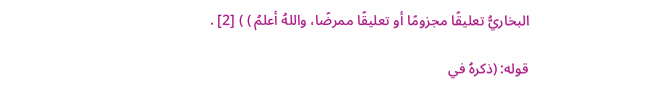البخاريُّ تعليقًا مجزومًا أو تعليقًا ممرضًا، واللهُ أعلمُ ) ) [2] .

قوله: (ذكرهُ في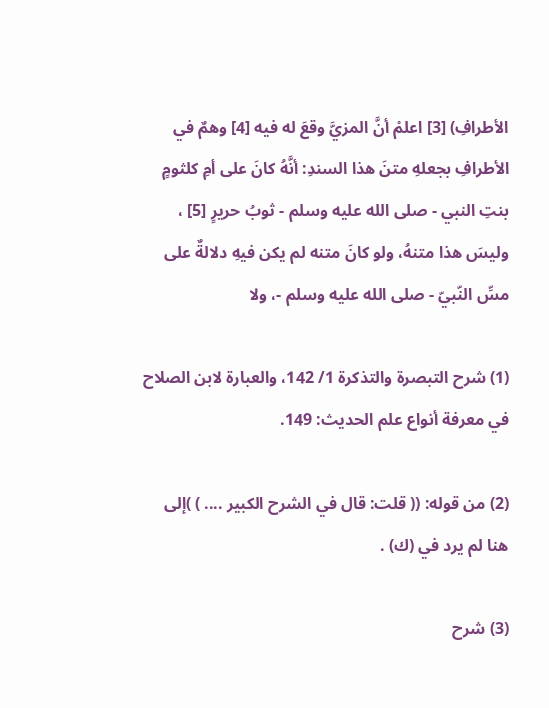الأطرافِ) [3] اعلمْ أنَّ المزيَّ وقعَ له فيه [4] وهمٌ في الأطرافِ بجعلهِ متنَ هذا السندِ: أنَّهُ كانَ على أمِ كلثومٍ بنتِ النبي - صلى الله عليه وسلم - ثوبُ حريرٍ [5] ، وليسَ هذا متنهُ، ولو كانَ متنه لم يكن فيهِ دلالةٌ على مسِّ النّبيّ - صلى الله عليه وسلم -، ولا

(1) شرح التبصرة والتذكرة 1/ 142، والعبارة لابن الصلاح في معرفة أنواع علم الحديث: 149.

(2) من قوله: (( قلت: قال في الشرح الكبير .... ) )إلى هنا لم يرد في (ك) .

(3) شرح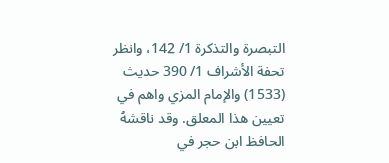التبصرة والتذكرة 1/ 142، وانظر تحفة الأشراف 1/ 390 حديث (1533) والإمام المزي واهم في تعيين هذا المعلق. وقد ناقشهُ الحافظ ابن حجر في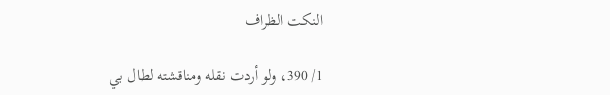النكت الظراف

1/ 390، ولو أردت نقله ومناقشته لطال بي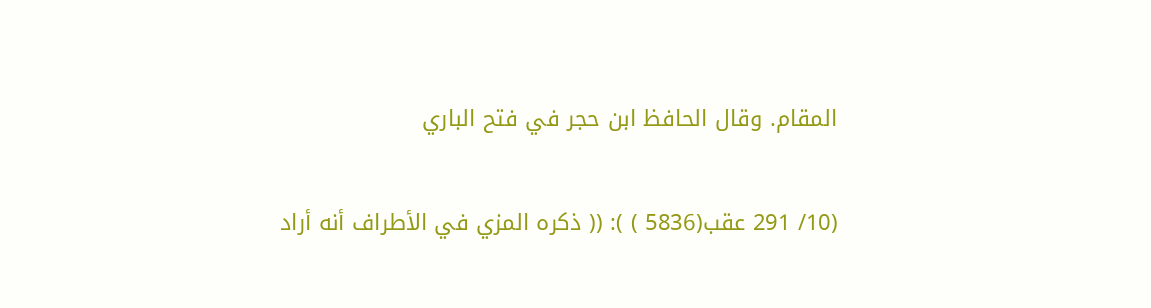المقام. وقال الحافظ ابن حجر في فتح الباري

(10/ 291 عقب(5836 ) ): (( ذكره المزي في الأطراف أنه أراد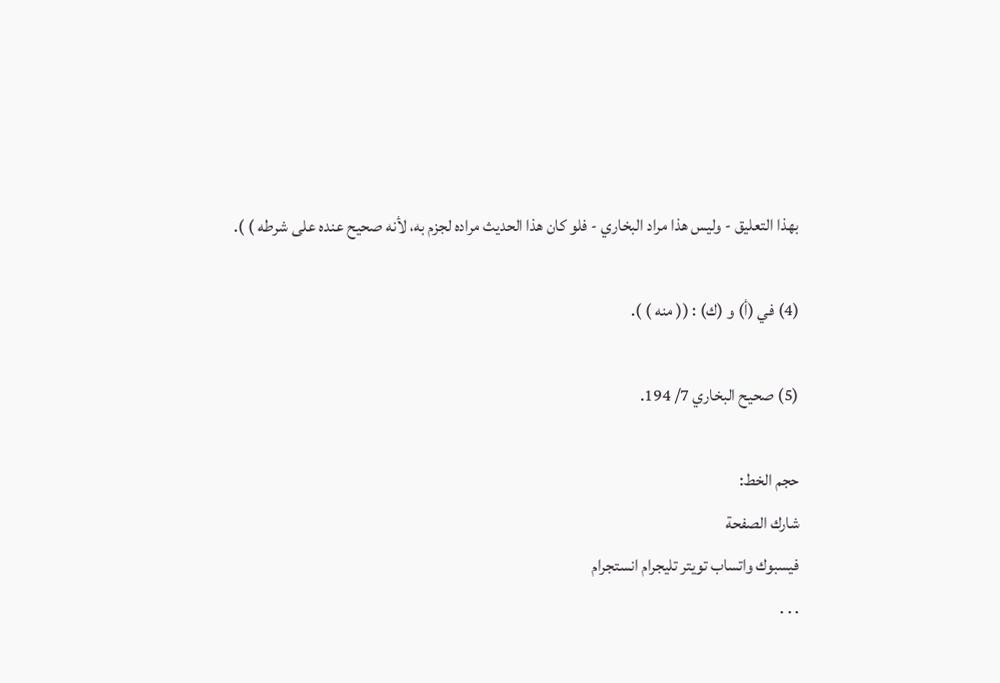بهذا التعليق - وليس هذا مراد البخاري - فلو كان هذا الحديث مراده لجزم به، لأنه صحيح عنده على شرطه ) ).

(4) في (أ) و (ك) : (( منه ) ).

(5) صحيح البخاري 7/ 194.

حجم الخط:
شارك الصفحة
فيسبوك واتساب تويتر تليجرام انستجرام
. . .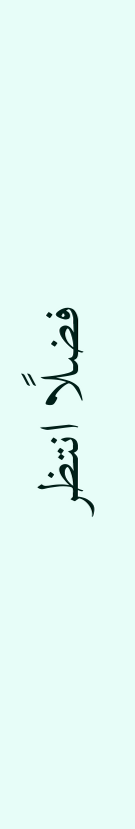فضلًا انتظر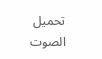تحميل الصوت